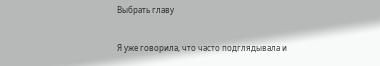Выбрать главу

Я уже говорила, что часто подглядывала и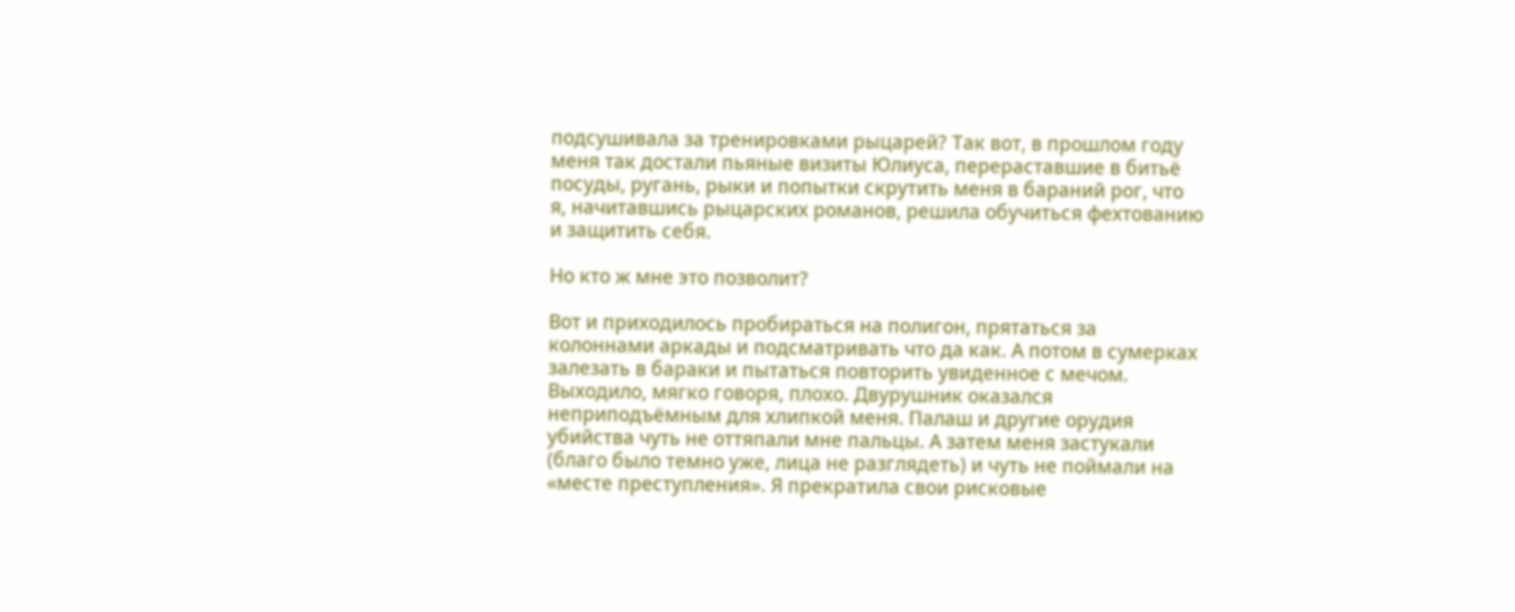подсушивала за тренировками рыцарей? Так вот, в прошлом году меня так достали пьяные визиты Юлиуса, перераставшие в битьё посуды, ругань, рыки и попытки скрутить меня в бараний рог, что я, начитавшись рыцарских романов, решила обучиться фехтованию и защитить себя.

Но кто ж мне это позволит?

Вот и приходилось пробираться на полигон, прятаться за колоннами аркады и подсматривать что да как. А потом в сумерках залезать в бараки и пытаться повторить увиденное с мечом. Выходило, мягко говоря, плохо. Двурушник оказался неприподъёмным для хлипкой меня. Палаш и другие орудия убийства чуть не оттяпали мне пальцы. А затем меня застукали (благо было темно уже, лица не разглядеть) и чуть не поймали на «месте преступления». Я прекратила свои рисковые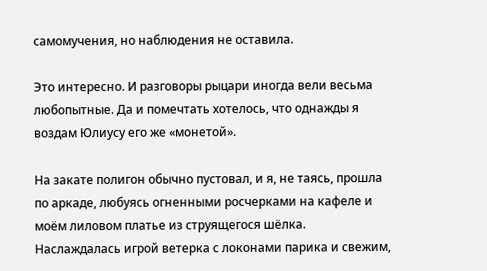самомучения, но наблюдения не оставила.

Это интересно. И разговоры рыцари иногда вели весьма любопытные. Да и помечтать хотелось, что однажды я воздам Юлиусу его же «монетой».

На закате полигон обычно пустовал, и я, не таясь, прошла по аркаде, любуясь огненными росчерками на кафеле и моём лиловом платье из струящегося шёлка. Наслаждалась игрой ветерка с локонами парика и свежим,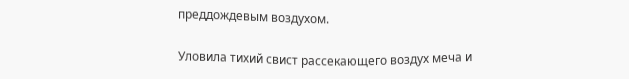преддождевым воздухом.

Уловила тихий свист рассекающего воздух меча и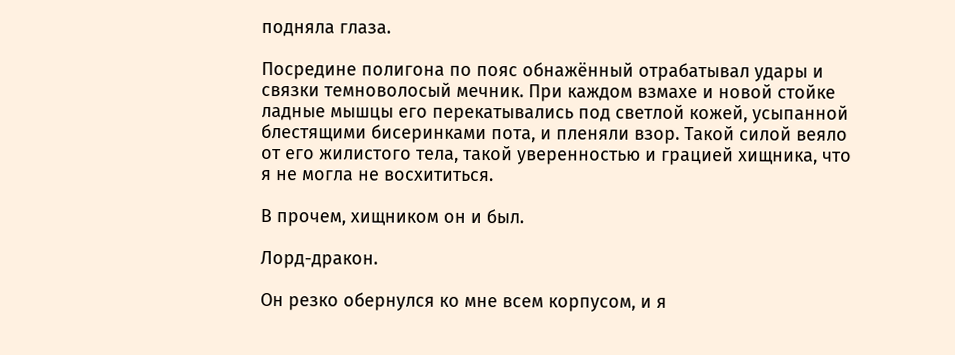подняла глаза.

Посредине полигона по пояс обнажённый отрабатывал удары и связки темноволосый мечник. При каждом взмахе и новой стойке ладные мышцы его перекатывались под светлой кожей, усыпанной блестящими бисеринками пота, и пленяли взор. Такой силой веяло от его жилистого тела, такой уверенностью и грацией хищника, что я не могла не восхититься.

В прочем, хищником он и был.

Лорд-дракон.

Он резко обернулся ко мне всем корпусом, и я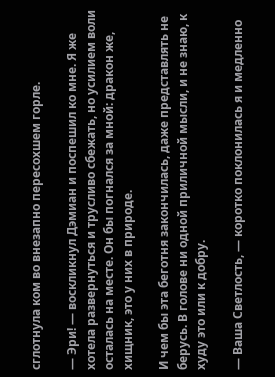сглотнула ком во внезапно пересохшем горле.

— Эри! — воскликнул Дэмиан и поспешил ко мне. Я же хотела развернуться и трусливо сбежать, но усилием воли осталась на месте. Он бы погнался за мной: дракон же, хищник, это у них в природе.

И чем бы эта беготня закончилась, даже представлять не берусь. В голове ни одной приличной мысли, и не знаю, к худу это или к добру.

— Ваша Светлость, — коротко поклонилась я и медленно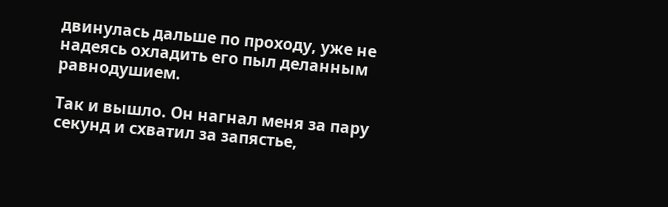двинулась дальше по проходу, уже не надеясь охладить его пыл деланным равнодушием.

Так и вышло. Он нагнал меня за пару секунд и схватил за запястье,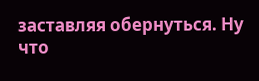заставляя обернуться. Ну что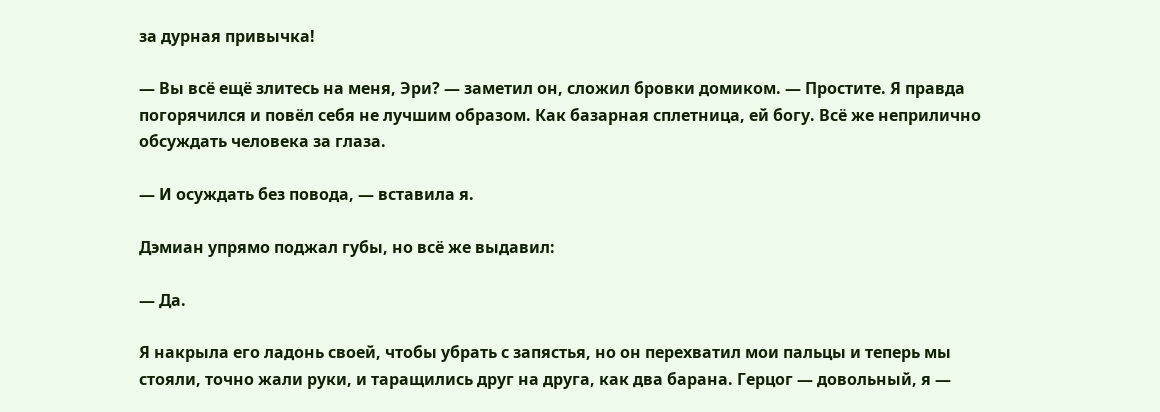за дурная привычка!

— Вы всё ещё злитесь на меня, Эри? — заметил он, сложил бровки домиком. — Простите. Я правда погорячился и повёл себя не лучшим образом. Как базарная сплетница, ей богу. Всё же неприлично обсуждать человека за глаза.

— И осуждать без повода, — вставила я.

Дэмиан упрямо поджал губы, но всё же выдавил:

— Да.

Я накрыла его ладонь своей, чтобы убрать с запястья, но он перехватил мои пальцы и теперь мы стояли, точно жали руки, и таращились друг на друга, как два барана. Герцог — довольный, я —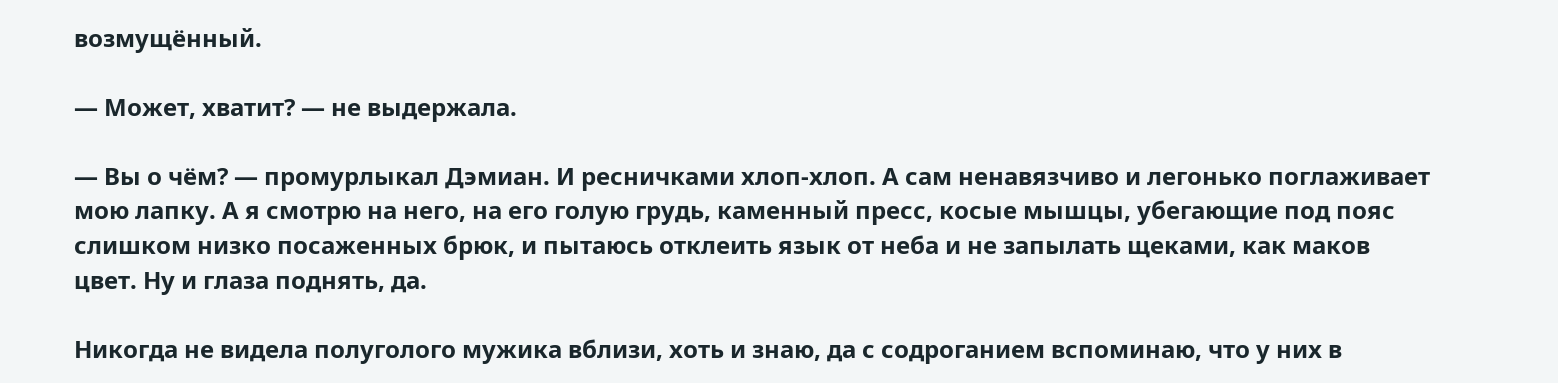возмущённый.

— Может, хватит? — не выдержала.

— Вы о чём? — промурлыкал Дэмиан. И ресничками хлоп-хлоп. А сам ненавязчиво и легонько поглаживает мою лапку. А я смотрю на него, на его голую грудь, каменный пресс, косые мышцы, убегающие под пояс слишком низко посаженных брюк, и пытаюсь отклеить язык от неба и не запылать щеками, как маков цвет. Ну и глаза поднять, да.

Никогда не видела полуголого мужика вблизи, хоть и знаю, да с содроганием вспоминаю, что у них в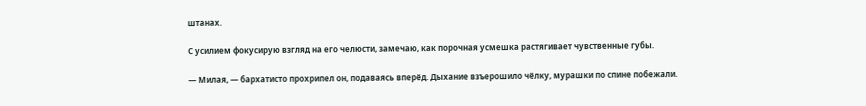штанах.

С усилием фокусирую взгляд на его челюсти, замечаю, как порочная усмешка растягивает чувственные губы.

— Милая, — бархатисто прохрипел он, подаваясь вперёд. Дыхание взъерошило чёлку, мурашки по спине побежали.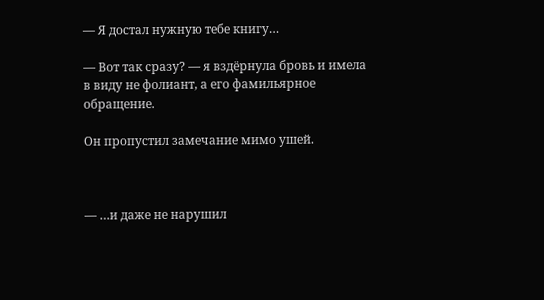— Я достал нужную тебе книгу…

— Вот так сразу? — я вздёрнула бровь и имела в виду не фолиант, а его фамильярное обращение.

Он пропустил замечание мимо ушей.



— …и даже не нарушил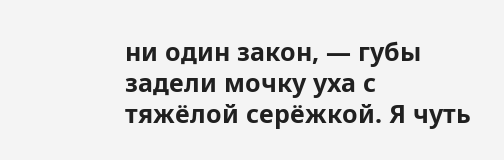ни один закон, — губы задели мочку уха с тяжёлой серёжкой. Я чуть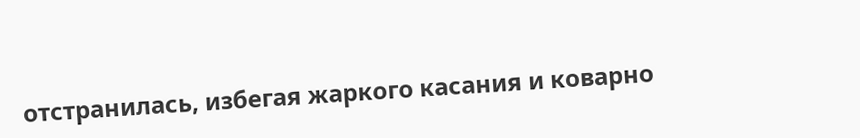отстранилась, избегая жаркого касания и коварно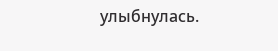улыбнулась.